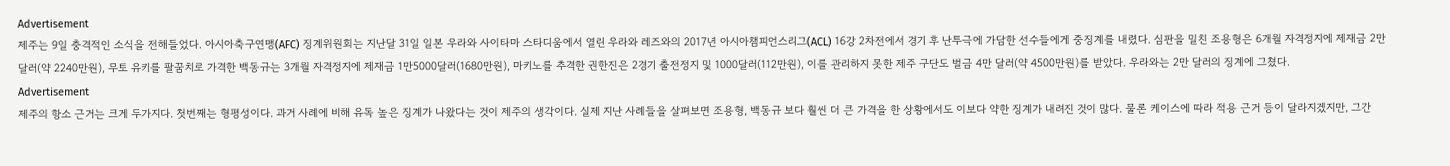Advertisement
제주는 9일 충격적인 소식을 전해들었다. 아시아축구연맹(AFC) 징계위원회는 지난달 31일 일본 우라와 사이타마 스타디움에서 열린 우라와 레즈와의 2017년 아시아챔피언스리그(ACL) 16강 2차전에서 경기 후 난투극에 가담한 선수들에게 중징계를 내렸다. 심판을 밀친 조용형은 6개월 자격정지에 제재금 2만 달러(약 2240만원), 무토 유키를 팔꿈치로 가격한 백동규는 3개월 자격정지에 제재금 1만5000달러(1680만원), 마키노를 추격한 권한진은 2경기 출전정지 및 1000달러(112만원), 이를 관리하지 못한 제주 구단도 벌금 4만 달러(약 4500만원)를 받았다. 우라와는 2만 달러의 징계에 그쳤다.
Advertisement
제주의 항소 근거는 크게 두가지다. 첫번째는 형평성이다. 과거 사례에 비해 유독 높은 징계가 나왔다는 것이 제주의 생각이다. 실제 지난 사례들을 살펴보면 조용형, 백동규 보다 훨씬 더 큰 가격을 한 상황에서도 이보다 약한 징계가 내려진 것이 많다. 물론 케이스에 따라 적용 근거 등이 달라지겠지만, 그간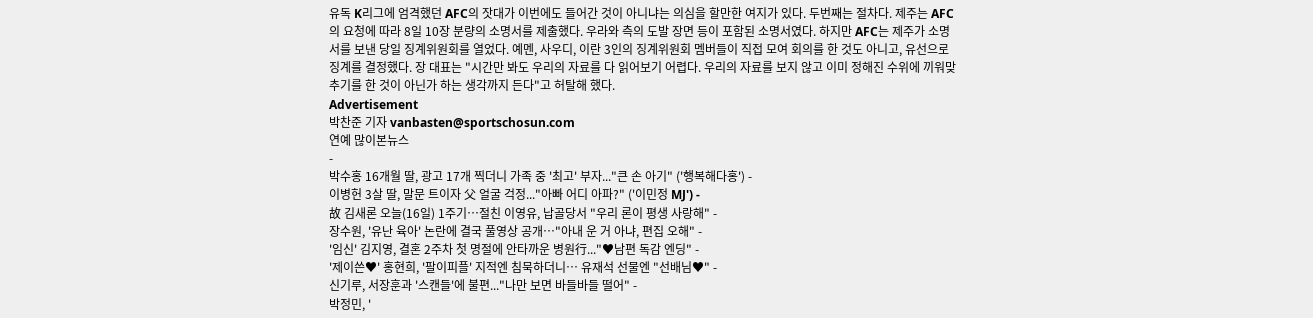유독 K리그에 엄격했던 AFC의 잣대가 이번에도 들어간 것이 아니냐는 의심을 할만한 여지가 있다. 두번째는 절차다. 제주는 AFC의 요청에 따라 8일 10장 분량의 소명서를 제출했다. 우라와 측의 도발 장면 등이 포함된 소명서였다. 하지만 AFC는 제주가 소명서를 보낸 당일 징계위원회를 열었다. 예멘, 사우디, 이란 3인의 징계위원회 멤버들이 직접 모여 회의를 한 것도 아니고, 유선으로 징계를 결정했다. 장 대표는 "시간만 봐도 우리의 자료를 다 읽어보기 어렵다. 우리의 자료를 보지 않고 이미 정해진 수위에 끼워맞추기를 한 것이 아닌가 하는 생각까지 든다"고 허탈해 했다.
Advertisement
박찬준 기자 vanbasten@sportschosun.com
연예 많이본뉴스
-
박수홍 16개월 딸, 광고 17개 찍더니 가족 중 '최고' 부자..."큰 손 아기" ('행복해다홍') -
이병헌 3살 딸, 말문 트이자 父 얼굴 걱정..."아빠 어디 아파?" ('이민정 MJ') -
故 김새론 오늘(16일) 1주기…절친 이영유, 납골당서 "우리 론이 평생 사랑해" -
장수원, '유난 육아' 논란에 결국 풀영상 공개…"아내 운 거 아냐, 편집 오해" -
'임신' 김지영, 결혼 2주차 첫 명절에 안타까운 병원行..."♥남편 독감 엔딩" -
'제이쓴♥' 홍현희, '팔이피플' 지적엔 침묵하더니… 유재석 선물엔 "선배님♥" -
신기루, 서장훈과 '스캔들'에 불편..."나만 보면 바들바들 떨어" -
박정민, '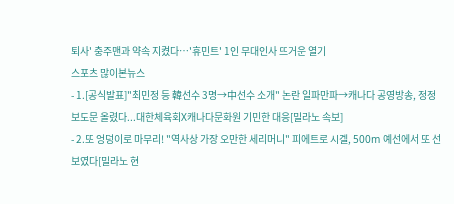퇴사' 충주맨과 약속 지켰다…'휴민트' 1인 무대인사 뜨거운 열기
스포츠 많이본뉴스
- 1.[공식발표]"최민정 등 韓선수 3명→中선수 소개" 논란 일파만파→캐나다 공영방송, 정정보도문 올렸다...대한체육회X캐나다문화원 기민한 대응[밀라노 속보]
- 2.또 엉덩이로 마무리! "역사상 가장 오만한 세리머니" 피에트로 시겔, 500m 예선에서 또 선보였다[밀라노 현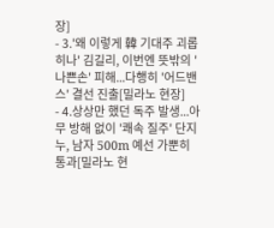장]
- 3.'왜 이렇게 韓 기대주 괴롭히나' 김길리, 이번엔 뜻밖의 '나쁜손' 피해...다행히 '어드밴스' 결선 진출[밀라노 현장]
- 4.상상만 했던 독주 발생...아무 방해 없이 '쾌속 질주' 단지누, 남자 500m 예선 가뿐히 통과[밀라노 현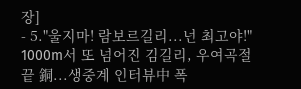장]
- 5."울지마! 람보르길리...넌 최고야!" 1000m서 또 넘어진 김길리, 우여곡절 끝 銅...생중계 인터뷰中 폭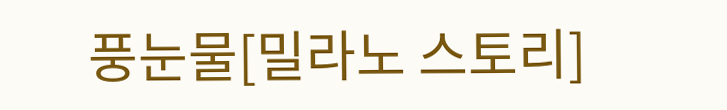풍눈물[밀라노 스토리]